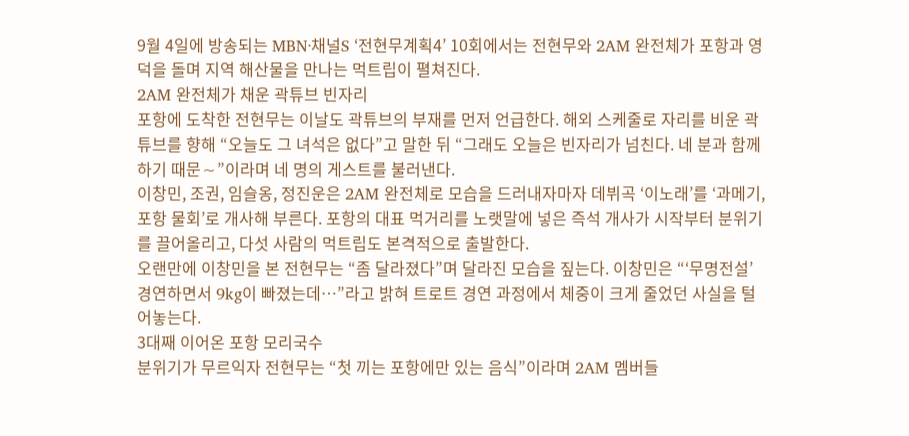9월 4일에 방송되는 MBN·채널S ‘전현무계획4’ 10회에서는 전현무와 2AM 완전체가 포항과 영덕을 돌며 지역 해산물을 만나는 먹트립이 펼쳐진다.
2AM 완전체가 채운 곽튜브 빈자리
포항에 도착한 전현무는 이날도 곽튜브의 부재를 먼저 언급한다. 해외 스케줄로 자리를 비운 곽튜브를 향해 “오늘도 그 녀석은 없다”고 말한 뒤 “그래도 오늘은 빈자리가 넘친다. 네 분과 함께하기 때문∼”이라며 네 명의 게스트를 불러낸다.
이창민, 조권, 임슬옹, 정진운은 2AM 완전체로 모습을 드러내자마자 데뷔곡 ‘이노래’를 ‘과메기, 포항 물회’로 개사해 부른다. 포항의 대표 먹거리를 노랫말에 넣은 즉석 개사가 시작부터 분위기를 끌어올리고, 다섯 사람의 먹트립도 본격적으로 출발한다.
오랜만에 이창민을 본 전현무는 “좀 달라졌다”며 달라진 모습을 짚는다. 이창민은 “‘무명전설’ 경연하면서 9kg이 빠졌는데…”라고 밝혀 트로트 경연 과정에서 체중이 크게 줄었던 사실을 털어놓는다.
3대째 이어온 포항 모리국수
분위기가 무르익자 전현무는 “첫 끼는 포항에만 있는 음식”이라며 2AM 멤버들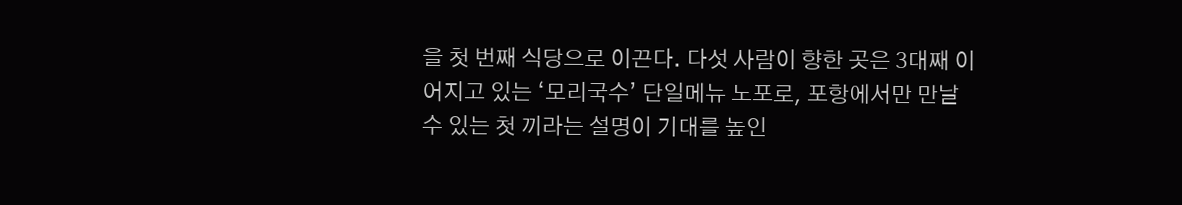을 첫 번째 식당으로 이끈다. 다섯 사람이 향한 곳은 3대째 이어지고 있는 ‘모리국수’ 단일메뉴 노포로, 포항에서만 만날 수 있는 첫 끼라는 설명이 기대를 높인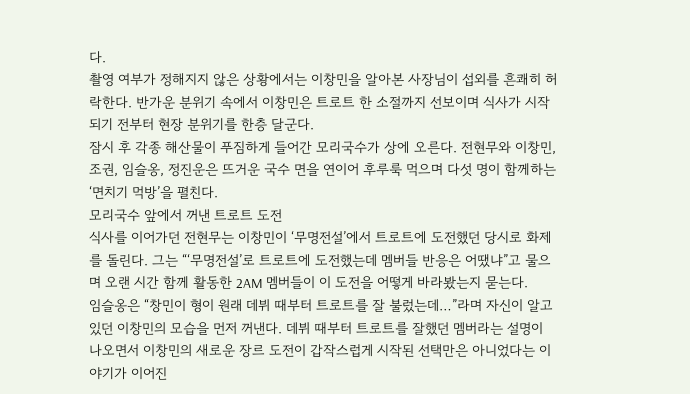다.
촬영 여부가 정해지지 않은 상황에서는 이창민을 알아본 사장님이 섭외를 흔쾌히 허락한다. 반가운 분위기 속에서 이창민은 트로트 한 소절까지 선보이며 식사가 시작되기 전부터 현장 분위기를 한층 달군다.
잠시 후 각종 해산물이 푸짐하게 들어간 모리국수가 상에 오른다. 전현무와 이창민, 조권, 임슬옹, 정진운은 뜨거운 국수 면을 연이어 후루룩 먹으며 다섯 명이 함께하는 ‘면치기 먹방’을 펼친다.
모리국수 앞에서 꺼낸 트로트 도전
식사를 이어가던 전현무는 이창민이 ‘무명전설’에서 트로트에 도전했던 당시로 화제를 돌린다. 그는 “‘무명전설’로 트로트에 도전했는데 멤버들 반응은 어땠냐”고 물으며 오랜 시간 함께 활동한 2AM 멤버들이 이 도전을 어떻게 바라봤는지 묻는다.
임슬옹은 “창민이 형이 원래 데뷔 때부터 트로트를 잘 불렀는데…”라며 자신이 알고 있던 이창민의 모습을 먼저 꺼낸다. 데뷔 때부터 트로트를 잘했던 멤버라는 설명이 나오면서 이창민의 새로운 장르 도전이 갑작스럽게 시작된 선택만은 아니었다는 이야기가 이어진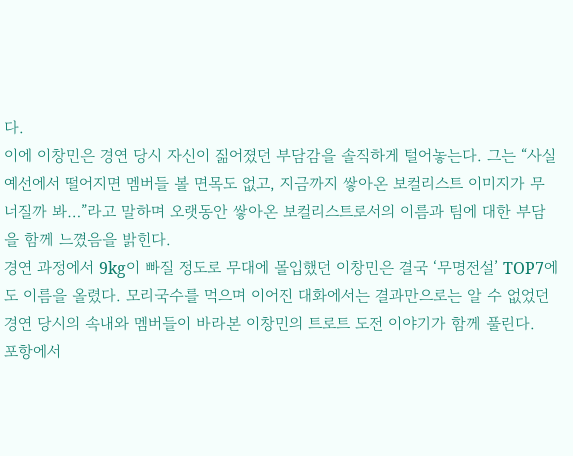다.
이에 이창민은 경연 당시 자신이 짊어졌던 부담감을 솔직하게 털어놓는다. 그는 “사실 예선에서 떨어지면 멤버들 볼 면목도 없고, 지금까지 쌓아온 보컬리스트 이미지가 무너질까 봐…”라고 말하며 오랫동안 쌓아온 보컬리스트로서의 이름과 팀에 대한 부담을 함께 느꼈음을 밝힌다.
경연 과정에서 9kg이 빠질 정도로 무대에 몰입했던 이창민은 결국 ‘무명전설’ TOP7에도 이름을 올렸다. 모리국수를 먹으며 이어진 대화에서는 결과만으로는 알 수 없었던 경연 당시의 속내와 멤버들이 바라본 이창민의 트로트 도전 이야기가 함께 풀린다.
포항에서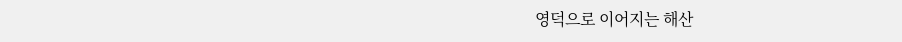영덕으로 이어지는 해산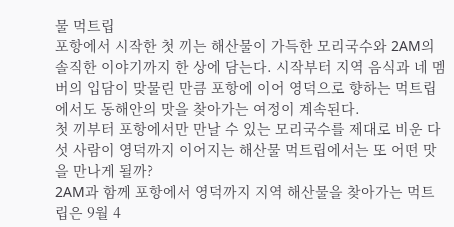물 먹트립
포항에서 시작한 첫 끼는 해산물이 가득한 모리국수와 2AM의 솔직한 이야기까지 한 상에 담는다. 시작부터 지역 음식과 네 멤버의 입담이 맞물린 만큼 포항에 이어 영덕으로 향하는 먹트립에서도 동해안의 맛을 찾아가는 여정이 계속된다.
첫 끼부터 포항에서만 만날 수 있는 모리국수를 제대로 비운 다섯 사람이 영덕까지 이어지는 해산물 먹트립에서는 또 어떤 맛을 만나게 될까?
2AM과 함께 포항에서 영덕까지 지역 해산물을 찾아가는 먹트립은 9월 4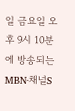일 금요일 오후 9시 10분에 방송되는 MBN·채널S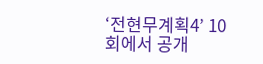‘전현무계획4’ 10회에서 공개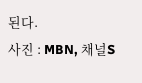된다.
사진 : MBN, 채널S